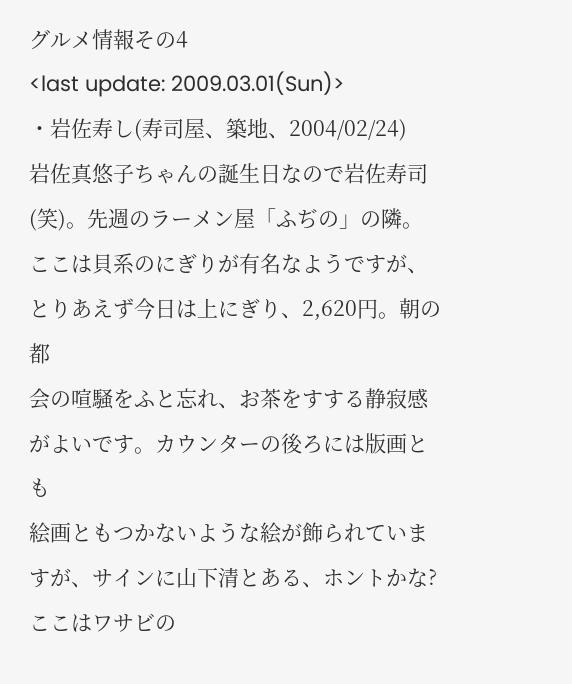グルメ情報その4
<last update: 2009.03.01(Sun)>
・岩佐寿し(寿司屋、築地、2004/02/24)
岩佐真悠子ちゃんの誕生日なので岩佐寿司(笑)。先週のラーメン屋「ふぢの」の隣。
ここは貝系のにぎりが有名なようですが、とりあえず今日は上にぎり、2,620円。朝の都
会の喧騒をふと忘れ、お茶をすする静寂感がよいです。カウンターの後ろには版画とも
絵画ともつかないような絵が飾られていますが、サインに山下清とある、ホントかな?
ここはワサビの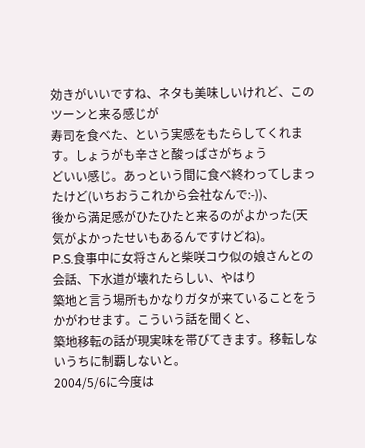効きがいいですね、ネタも美味しいけれど、このツーンと来る感じが
寿司を食べた、という実感をもたらしてくれます。しょうがも辛さと酸っぱさがちょう
どいい感じ。あっという間に食べ終わってしまったけど(いちおうこれから会社なんで:-))、
後から満足感がひたひたと来るのがよかった(天気がよかったせいもあるんですけどね)。
P.S.食事中に女将さんと柴咲コウ似の娘さんとの会話、下水道が壊れたらしい、やはり
築地と言う場所もかなりガタが来ていることをうかがわせます。こういう話を聞くと、
築地移転の話が現実味を帯びてきます。移転しないうちに制覇しないと。
2004/5/6に今度は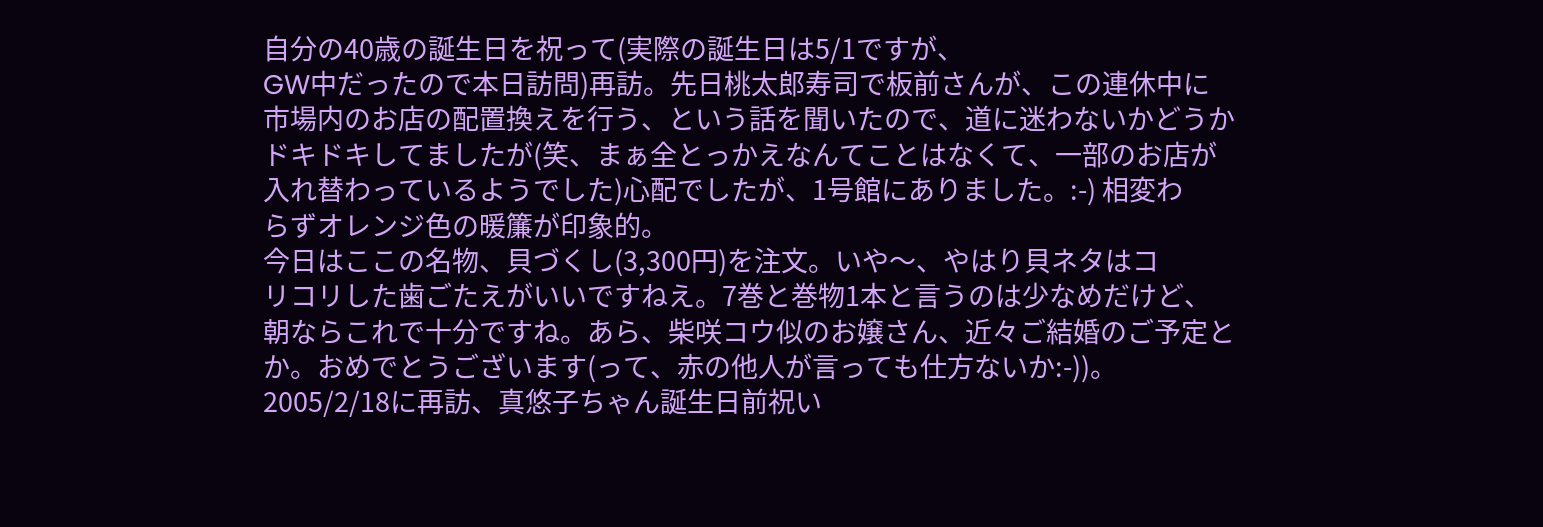自分の40歳の誕生日を祝って(実際の誕生日は5/1ですが、
GW中だったので本日訪問)再訪。先日桃太郎寿司で板前さんが、この連休中に
市場内のお店の配置換えを行う、という話を聞いたので、道に迷わないかどうか
ドキドキしてましたが(笑、まぁ全とっかえなんてことはなくて、一部のお店が
入れ替わっているようでした)心配でしたが、1号館にありました。:-) 相変わ
らずオレンジ色の暖簾が印象的。
今日はここの名物、貝づくし(3,300円)を注文。いや〜、やはり貝ネタはコ
リコリした歯ごたえがいいですねえ。7巻と巻物1本と言うのは少なめだけど、
朝ならこれで十分ですね。あら、柴咲コウ似のお嬢さん、近々ご結婚のご予定と
か。おめでとうございます(って、赤の他人が言っても仕方ないか:-))。
2005/2/18に再訪、真悠子ちゃん誕生日前祝い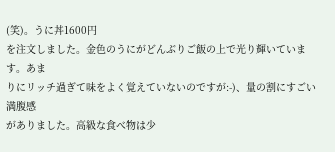(笑)。うに丼1600円
を注文しました。金色のうにがどんぶりご飯の上で光り輝いています。あま
りにリッチ過ぎて味をよく覚えていないのですが:-)、量の割にすごい満腹感
がありました。高級な食べ物は少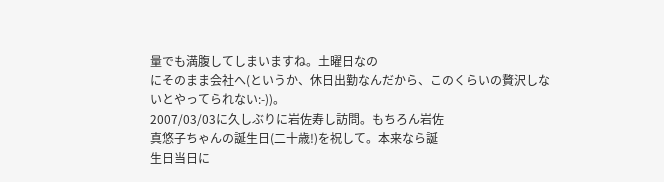量でも満腹してしまいますね。土曜日なの
にそのまま会社へ(というか、休日出勤なんだから、このくらいの贅沢しな
いとやってられない:-))。
2007/03/03に久しぶりに岩佐寿し訪問。もちろん岩佐
真悠子ちゃんの誕生日(二十歳!)を祝して。本来なら誕
生日当日に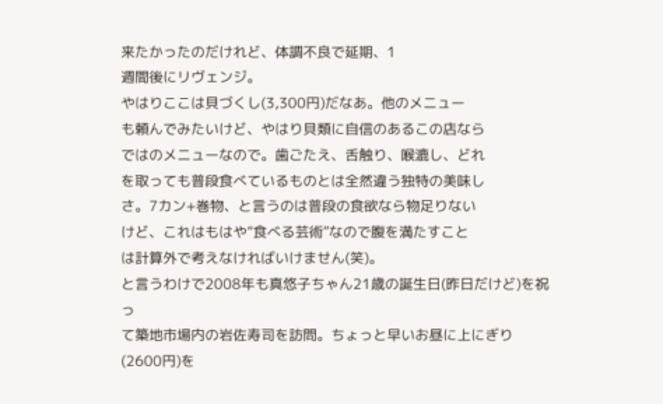来たかったのだけれど、体調不良で延期、1
週間後にリヴェンジ。
やはりここは貝づくし(3,300円)だなあ。他のメニュー
も頼んでみたいけど、やはり貝類に自信のあるこの店なら
ではのメニューなので。歯ごたえ、舌触り、喉漉し、どれ
を取っても普段食べているものとは全然違う独特の美味し
さ。7カン+巻物、と言うのは普段の食欲なら物足りない
けど、これはもはや“食べる芸術”なので腹を満たすこと
は計算外で考えなければいけません(笑)。
と言うわけで2008年も真悠子ちゃん21歳の誕生日(昨日だけど)を祝っ
て築地市場内の岩佐寿司を訪問。ちょっと早いお昼に上にぎり(2600円)を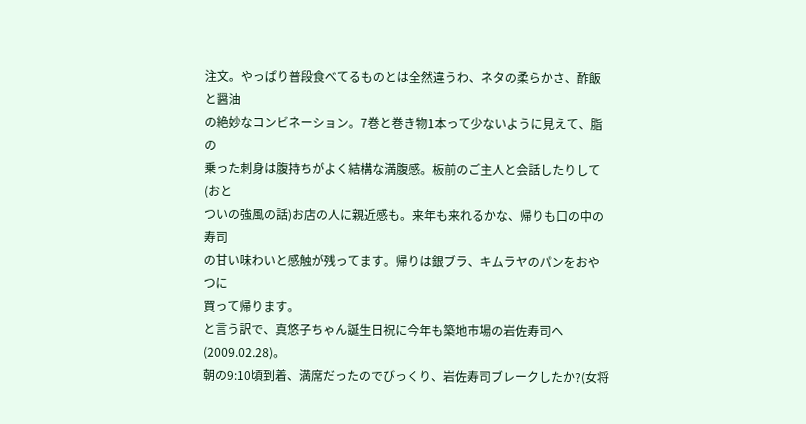注文。やっぱり普段食べてるものとは全然違うわ、ネタの柔らかさ、酢飯と醤油
の絶妙なコンビネーション。7巻と巻き物1本って少ないように見えて、脂の
乗った刺身は腹持ちがよく結構な満腹感。板前のご主人と会話したりして(おと
ついの強風の話)お店の人に親近感も。来年も来れるかな、帰りも口の中の寿司
の甘い味わいと感触が残ってます。帰りは銀ブラ、キムラヤのパンをおやつに
買って帰ります。
と言う訳で、真悠子ちゃん誕生日祝に今年も築地市場の岩佐寿司へ(2009.02.28)。
朝の9:10頃到着、満席だったのでびっくり、岩佐寿司ブレークしたか?(女将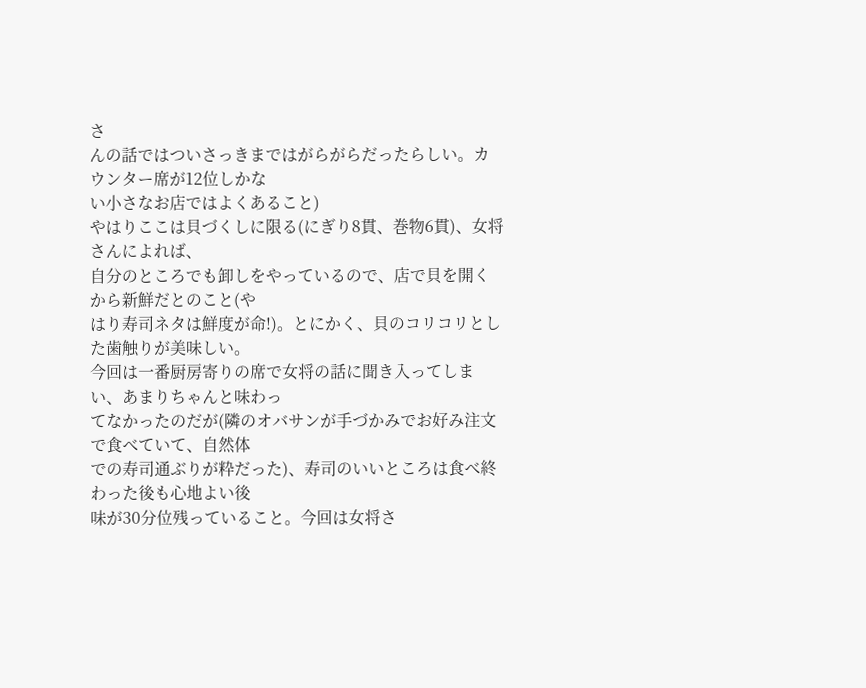さ
んの話ではついさっきまではがらがらだったらしい。カウンター席が12位しかな
い小さなお店ではよくあること)
やはりここは貝づくしに限る(にぎり8貫、巻物6貫)、女将さんによれば、
自分のところでも卸しをやっているので、店で貝を開くから新鮮だとのこと(や
はり寿司ネタは鮮度が命!)。とにかく、貝のコリコリとした歯触りが美味しい。
今回は一番厨房寄りの席で女将の話に聞き入ってしまい、あまりちゃんと味わっ
てなかったのだが(隣のオバサンが手づかみでお好み注文で食べていて、自然体
での寿司通ぶりが粋だった)、寿司のいいところは食べ終わった後も心地よい後
味が30分位残っていること。今回は女将さ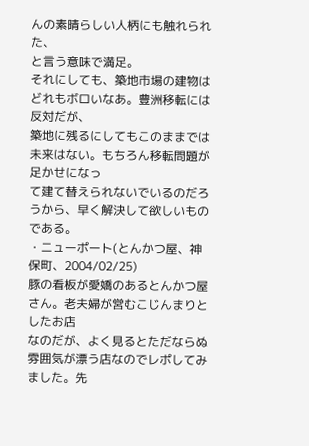んの素晴らしい人柄にも触れられた、
と言う意味で満足。
それにしても、築地市場の建物はどれもボロいなあ。豊洲移転には反対だが、
築地に残るにしてもこのままでは未来はない。もちろん移転問題が足かせになっ
て建て替えられないでいるのだろうから、早く解決して欲しいものである。
・ニューポート(とんかつ屋、神保町、2004/02/25)
豚の看板が愛嬌のあるとんかつ屋さん。老夫婦が営むこじんまりとしたお店
なのだが、よく見るとただならぬ雰囲気が漂う店なのでレポしてみました。先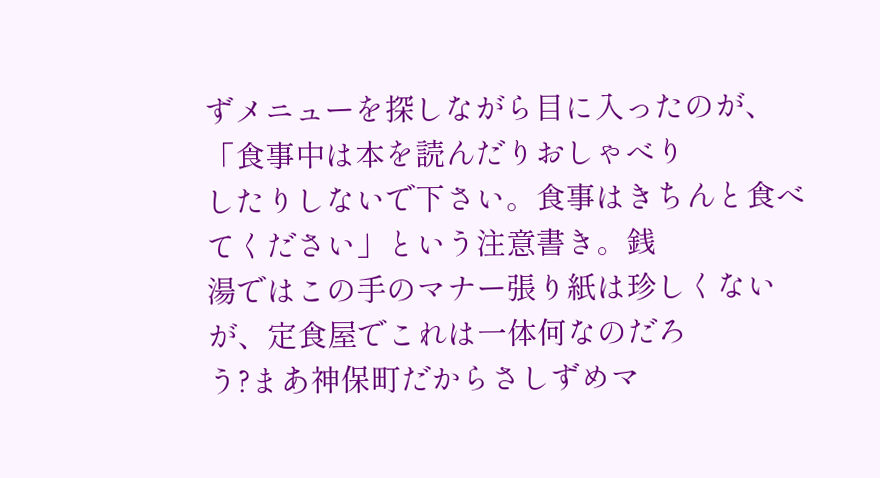ずメニューを探しながら目に入ったのが、「食事中は本を読んだりおしゃべり
したりしないで下さい。食事はきちんと食べてください」という注意書き。銭
湯ではこの手のマナー張り紙は珍しくないが、定食屋でこれは一体何なのだろ
う?まあ神保町だからさしずめマ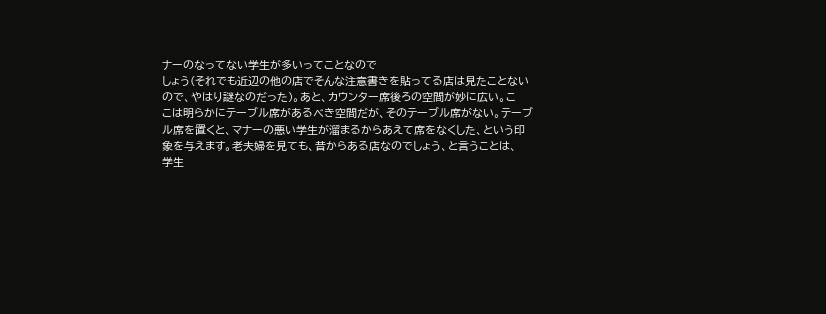ナーのなってない学生が多いってことなので
しょう(それでも近辺の他の店でそんな注意書きを貼ってる店は見たことない
ので、やはり謎なのだった)。あと、カウンター席後ろの空間が妙に広い。こ
こは明らかにテーブル席があるべき空間だが、そのテーブル席がない。テーブ
ル席を置くと、マナーの悪い学生が溜まるからあえて席をなくした、という印
象を与えます。老夫婦を見ても、昔からある店なのでしょう、と言うことは、
学生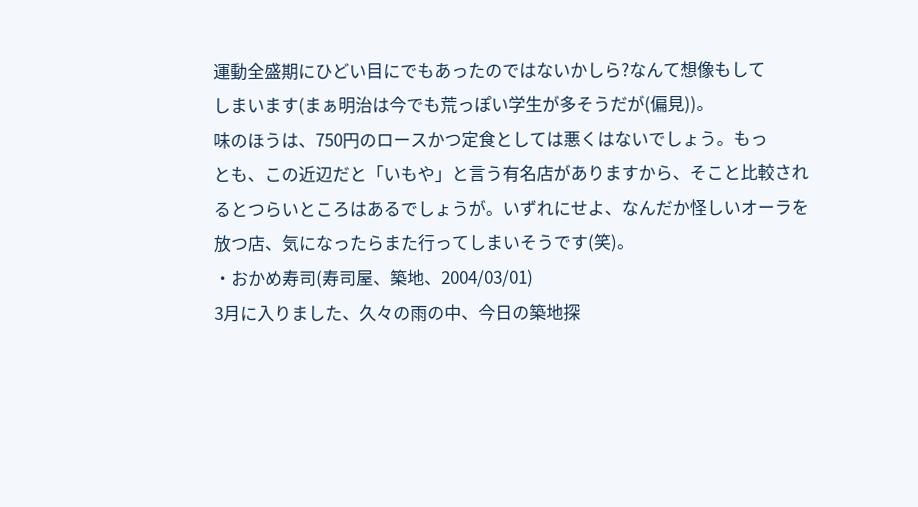運動全盛期にひどい目にでもあったのではないかしら?なんて想像もして
しまいます(まぁ明治は今でも荒っぽい学生が多そうだが(偏見))。
味のほうは、750円のロースかつ定食としては悪くはないでしょう。もっ
とも、この近辺だと「いもや」と言う有名店がありますから、そこと比較され
るとつらいところはあるでしょうが。いずれにせよ、なんだか怪しいオーラを
放つ店、気になったらまた行ってしまいそうです(笑)。
・おかめ寿司(寿司屋、築地、2004/03/01)
3月に入りました、久々の雨の中、今日の築地探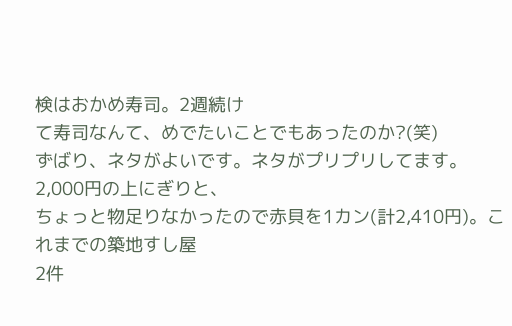検はおかめ寿司。2週続け
て寿司なんて、めでたいことでもあったのか?(笑)
ずばり、ネタがよいです。ネタがプリプリしてます。2,000円の上にぎりと、
ちょっと物足りなかったので赤貝を1カン(計2,410円)。これまでの築地すし屋
2件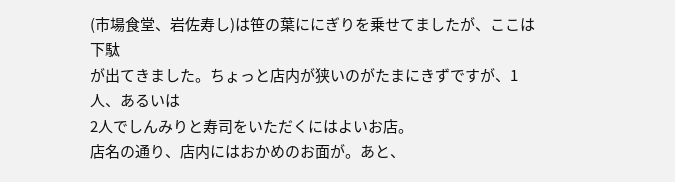(市場食堂、岩佐寿し)は笹の葉ににぎりを乗せてましたが、ここは下駄
が出てきました。ちょっと店内が狭いのがたまにきずですが、1人、あるいは
2人でしんみりと寿司をいただくにはよいお店。
店名の通り、店内にはおかめのお面が。あと、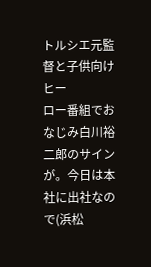トルシエ元監督と子供向けヒー
ロー番組でおなじみ白川裕二郎のサインが。今日は本社に出社なので(浜松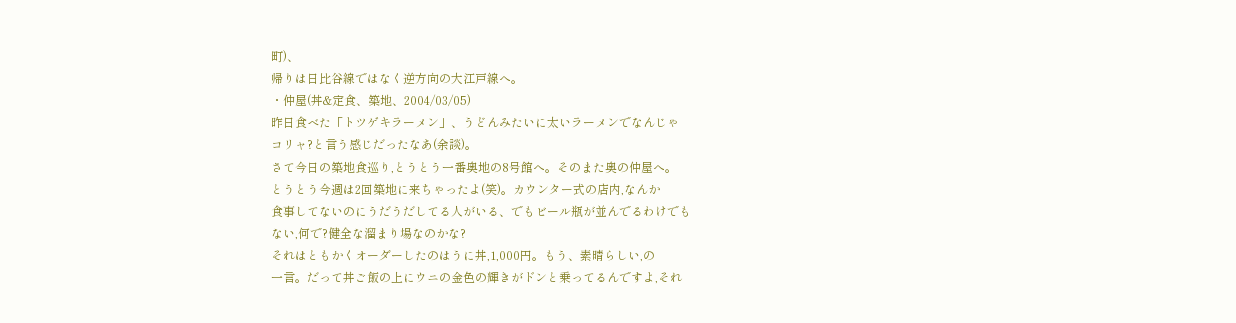町)、
帰りは日比谷線ではなく逆方向の大江戸線へ。
・仲屋(丼&定食、築地、2004/03/05)
昨日食べた「トツゲキラーメン」、うどんみたいに太いラーメンでなんじゃ
コリャ?と言う感じだったなあ(余談)。
さて今日の築地食巡り,とうとう一番奥地の8号館へ。そのまた奥の仲屋へ。
とうとう今週は2回築地に来ちゃったよ(笑)。カウンター式の店内,なんか
食事してないのにうだうだしてる人がいる、でもビール瓶が並んでるわけでも
ない,何で?健全な溜まり場なのかな?
それはともかくオーダーしたのはうに丼,1,000円。もう、素晴らしい,の
一言。だって丼ご飯の上にウニの金色の輝きがドンと乗ってるんですよ,それ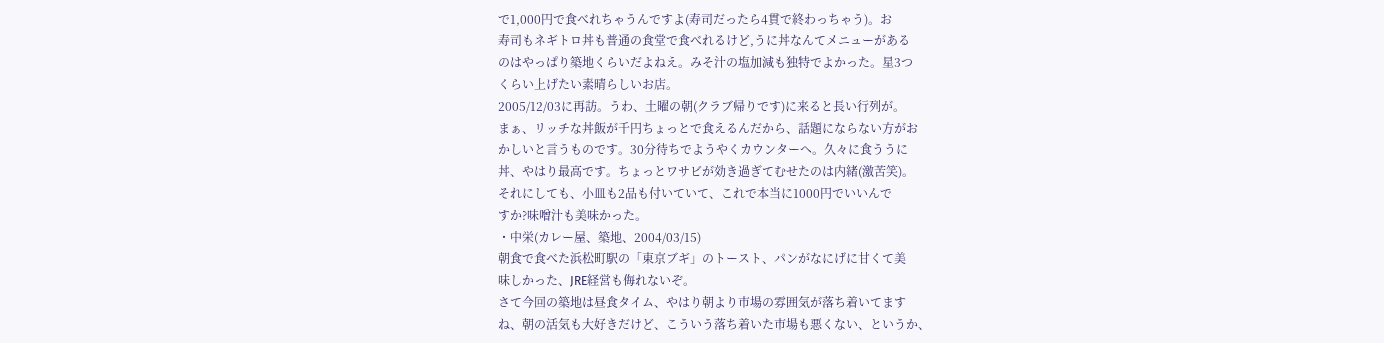で1,000円で食べれちゃうんですよ(寿司だったら4貫で終わっちゃう)。お
寿司もネギトロ丼も普通の食堂で食べれるけど,うに丼なんてメニューがある
のはやっぱり築地くらいだよねえ。みそ汁の塩加減も独特でよかった。星3つ
くらい上げたい素晴らしいお店。
2005/12/03に再訪。うわ、土曜の朝(クラブ帰りです)に来ると長い行列が。
まぁ、リッチな丼飯が千円ちょっとで食えるんだから、話題にならない方がお
かしいと言うものです。30分待ちでようやくカウンターへ。久々に食ううに
丼、やはり最高です。ちょっとワサビが効き過ぎてむせたのは内緒(激苦笑)。
それにしても、小皿も2品も付いていて、これで本当に1000円でいいんで
すか?味噌汁も美味かった。
・中栄(カレー屋、築地、2004/03/15)
朝食で食べた浜松町駅の「東京ブギ」のトースト、パンがなにげに甘くて美
味しかった、JRE経営も侮れないぞ。
さて今回の築地は昼食タイム、やはり朝より市場の雰囲気が落ち着いてます
ね、朝の活気も大好きだけど、こういう落ち着いた市場も悪くない、というか、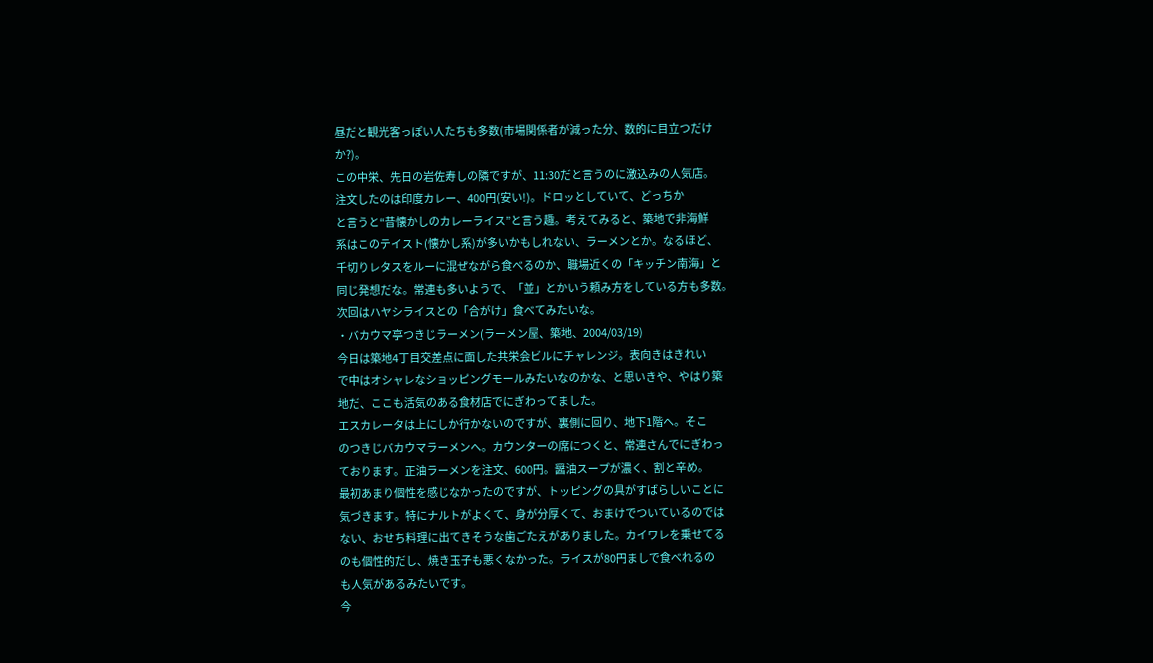昼だと観光客っぽい人たちも多数(市場関係者が減った分、数的に目立つだけ
か?)。
この中栄、先日の岩佐寿しの隣ですが、11:30だと言うのに激込みの人気店。
注文したのは印度カレー、400円(安い!)。ドロッとしていて、どっちか
と言うと“昔懐かしのカレーライス”と言う趣。考えてみると、築地で非海鮮
系はこのテイスト(懐かし系)が多いかもしれない、ラーメンとか。なるほど、
千切りレタスをルーに混ぜながら食べるのか、職場近くの「キッチン南海」と
同じ発想だな。常連も多いようで、「並」とかいう頼み方をしている方も多数。
次回はハヤシライスとの「合がけ」食べてみたいな。
・バカウマ亭つきじラーメン(ラーメン屋、築地、2004/03/19)
今日は築地4丁目交差点に面した共栄会ビルにチャレンジ。表向きはきれい
で中はオシャレなショッピングモールみたいなのかな、と思いきや、やはり築
地だ、ここも活気のある食材店でにぎわってました。
エスカレータは上にしか行かないのですが、裏側に回り、地下1階へ。そこ
のつきじバカウマラーメンへ。カウンターの席につくと、常連さんでにぎわっ
ております。正油ラーメンを注文、600円。醤油スープが濃く、割と辛め。
最初あまり個性を感じなかったのですが、トッピングの具がすばらしいことに
気づきます。特にナルトがよくて、身が分厚くて、おまけでついているのでは
ない、おせち料理に出てきそうな歯ごたえがありました。カイワレを乗せてる
のも個性的だし、焼き玉子も悪くなかった。ライスが80円ましで食べれるの
も人気があるみたいです。
今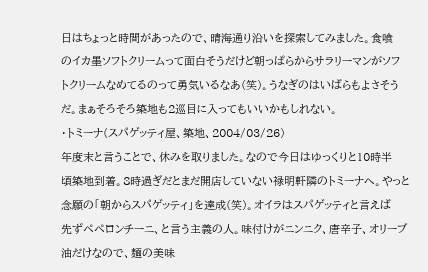日はちょっと時間があったので、晴海通り沿いを探索してみました。食喰
のイカ墨ソフトクリームって面白そうだけど朝っぱらからサラリーマンがソフ
トクリームなめてるのって勇気いるなあ(笑)。うなぎのはいばらもよさそう
だ。まぁそろそろ築地も2巡目に入ってもいいかもしれない。
・トミーナ(スパゲッティ屋、築地、2004/03/26)
年度末と言うことで、休みを取りました。なので今日はゆっくりと10時半
頃築地到着。8時過ぎだとまだ開店していない禄明軒隣のトミーナへ。やっと
念願の「朝からスパゲッティ」を達成(笑)。オイラはスパゲッティと言えば
先ずペペロンチーニ、と言う主義の人。味付けがニンニク、唐辛子、オリーブ
油だけなので、麺の美味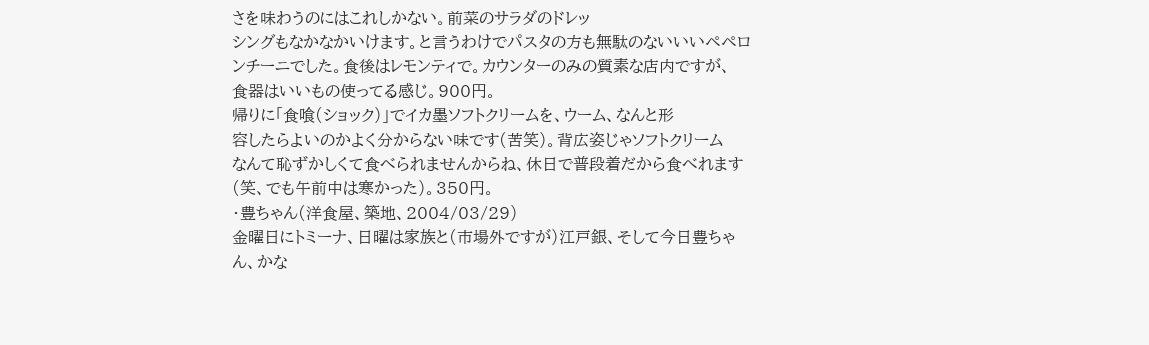さを味わうのにはこれしかない。前菜のサラダのドレッ
シングもなかなかいけます。と言うわけでパスタの方も無駄のないいいペペロ
ンチーニでした。食後はレモンティで。カウンターのみの質素な店内ですが、
食器はいいもの使ってる感じ。900円。
帰りに「食喰(ショック)」でイカ墨ソフトクリームを、ウーム、なんと形
容したらよいのかよく分からない味です(苦笑)。背広姿じゃソフトクリーム
なんて恥ずかしくて食べられませんからね、休日で普段着だから食べれます
(笑、でも午前中は寒かった)。350円。
・豊ちゃん(洋食屋、築地、2004/03/29)
金曜日にトミーナ、日曜は家族と(市場外ですが)江戸銀、そして今日豊ちゃ
ん、かな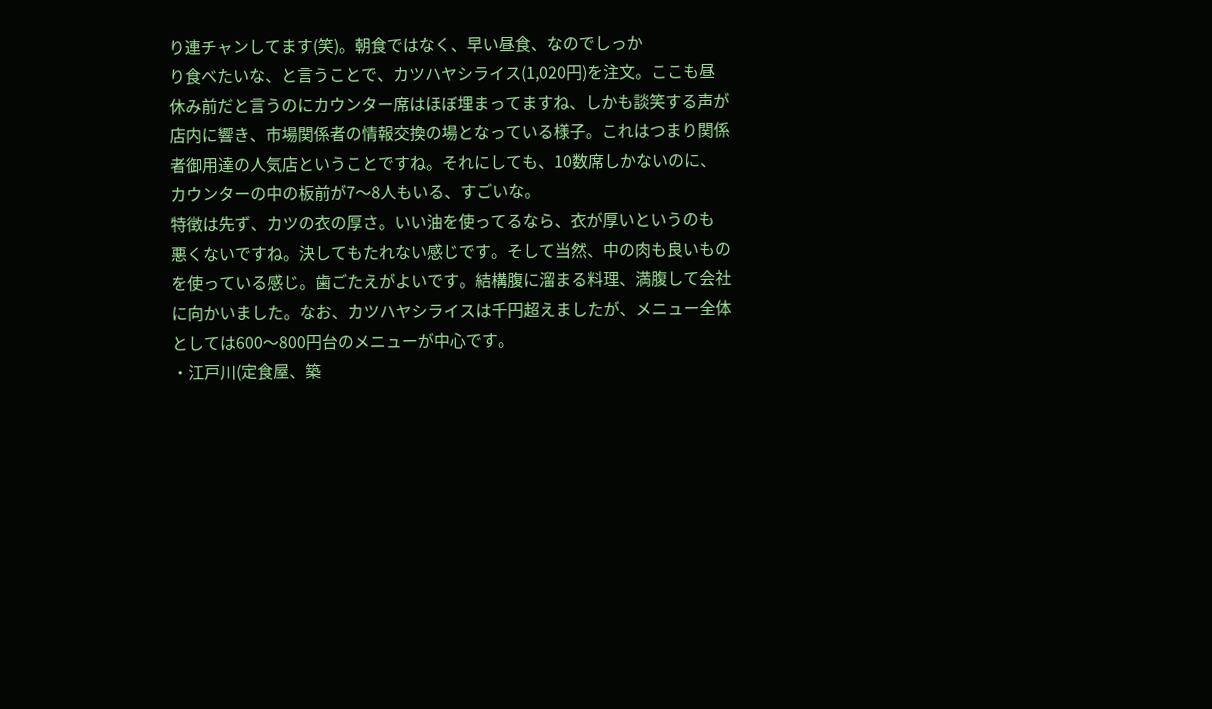り連チャンしてます(笑)。朝食ではなく、早い昼食、なのでしっか
り食べたいな、と言うことで、カツハヤシライス(1,020円)を注文。ここも昼
休み前だと言うのにカウンター席はほぼ埋まってますね、しかも談笑する声が
店内に響き、市場関係者の情報交換の場となっている様子。これはつまり関係
者御用達の人気店ということですね。それにしても、10数席しかないのに、
カウンターの中の板前が7〜8人もいる、すごいな。
特徴は先ず、カツの衣の厚さ。いい油を使ってるなら、衣が厚いというのも
悪くないですね。決してもたれない感じです。そして当然、中の肉も良いもの
を使っている感じ。歯ごたえがよいです。結構腹に溜まる料理、満腹して会社
に向かいました。なお、カツハヤシライスは千円超えましたが、メニュー全体
としては600〜800円台のメニューが中心です。
・江戸川(定食屋、築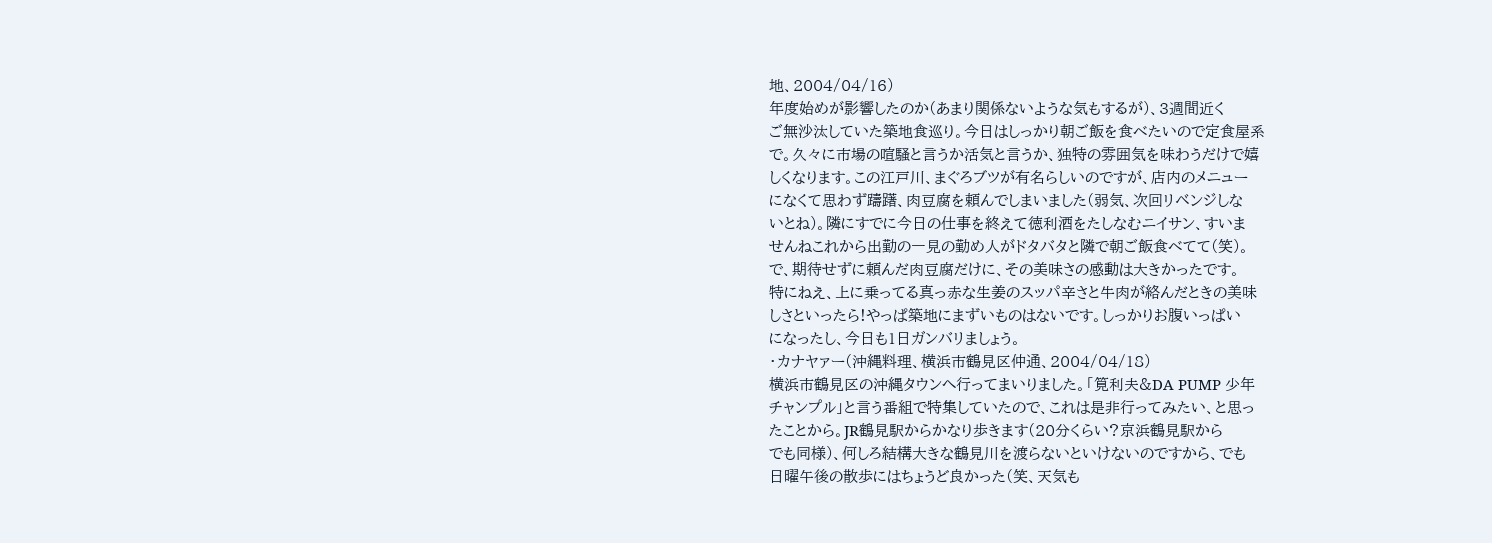地、2004/04/16)
年度始めが影響したのか(あまり関係ないような気もするが)、3週間近く
ご無沙汰していた築地食巡り。今日はしっかり朝ご飯を食べたいので定食屋系
で。久々に市場の喧騒と言うか活気と言うか、独特の雰囲気を味わうだけで嬉
しくなります。この江戸川、まぐろブツが有名らしいのですが、店内のメニュー
になくて思わず躊躇、肉豆腐を頼んでしまいました(弱気、次回リベンジしな
いとね)。隣にすでに今日の仕事を終えて徳利酒をたしなむニイサン、すいま
せんねこれから出勤の一見の勤め人がドタバタと隣で朝ご飯食べてて(笑)。
で、期待せずに頼んだ肉豆腐だけに、その美味さの感動は大きかったです。
特にねえ、上に乗ってる真っ赤な生姜のスッパ辛さと牛肉が絡んだときの美味
しさといったら!やっぱ築地にまずいものはないです。しっかりお腹いっぱい
になったし、今日も1日ガンバリましょう。
・カナヤァー(沖縄料理、横浜市鶴見区仲通、2004/04/18)
横浜市鶴見区の沖縄タウンへ行ってまいりました。「筧利夫&DA PUMP 少年
チャンプル」と言う番組で特集していたので、これは是非行ってみたい、と思っ
たことから。JR鶴見駅からかなり歩きます(20分くらい?京浜鶴見駅から
でも同様)、何しろ結構大きな鶴見川を渡らないといけないのですから、でも
日曜午後の散歩にはちょうど良かった(笑、天気も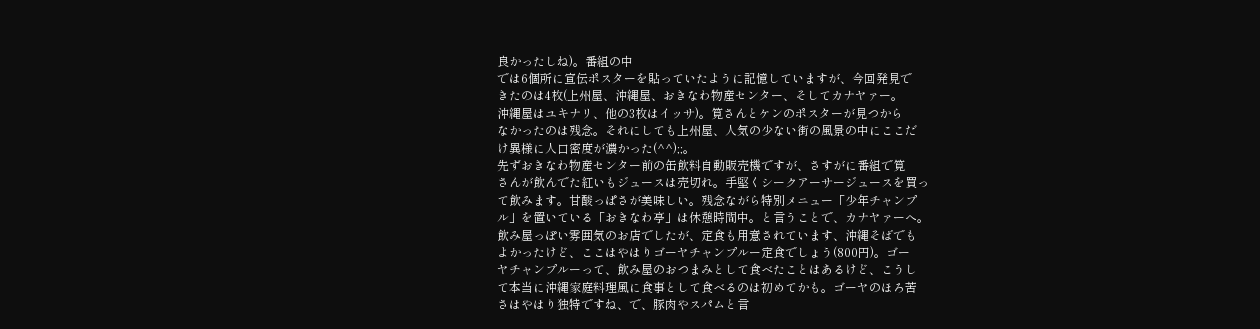良かったしね)。番組の中
では6個所に宣伝ポスターを貼っていたように記憶していますが、今回発見で
きたのは4枚(上州屋、沖縄屋、おきなわ物産センター、そしてカナヤァー。
沖縄屋はユキナリ、他の3枚はイッサ)。筧さんとケンのポスターが見つから
なかったのは残念。それにしても上州屋、人気の少ない街の風景の中にここだ
け異様に人口密度が濃かった(^^);;。
先ずおきなわ物産センター前の缶飲料自動販売機ですが、さすがに番組で筧
さんが飲んでた紅いもジュースは売切れ。手堅くシークアーサージュースを買っ
て飲みます。甘酸っぱさが美味しい。残念ながら特別メニュー「少年チャンプ
ル」を置いている「おきなわ亭」は休憩時間中。と言うことで、カナヤァーへ。
飲み屋っぽい雰囲気のお店でしたが、定食も用意されています、沖縄そばでも
よかったけど、ここはやはりゴーヤチャンプルー定食でしょう(800円)。ゴー
ヤチャンプルーって、飲み屋のおつまみとして食べたことはあるけど、こうし
て本当に沖縄家庭料理風に食事として食べるのは初めてかも。ゴーヤのほろ苦
さはやはり独特ですね、で、豚肉やスパムと言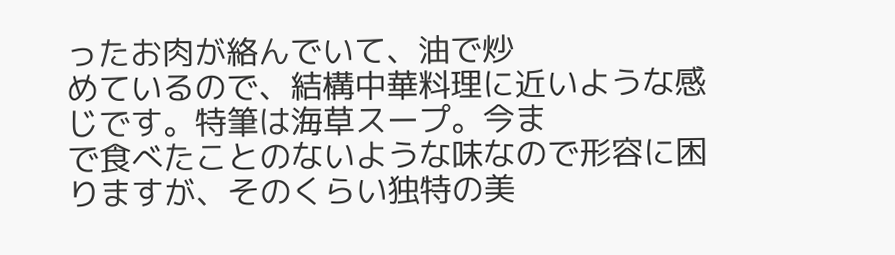ったお肉が絡んでいて、油で炒
めているので、結構中華料理に近いような感じです。特筆は海草スープ。今ま
で食べたことのないような味なので形容に困りますが、そのくらい独特の美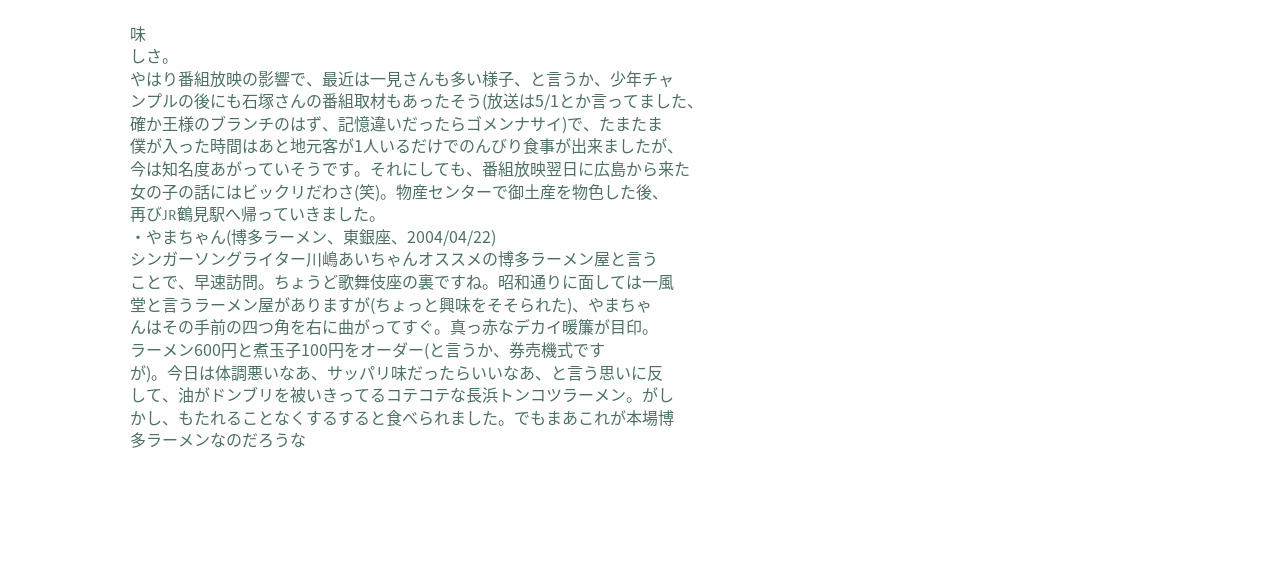味
しさ。
やはり番組放映の影響で、最近は一見さんも多い様子、と言うか、少年チャ
ンプルの後にも石塚さんの番組取材もあったそう(放送は5/1とか言ってました、
確か王様のブランチのはず、記憶違いだったらゴメンナサイ)で、たまたま
僕が入った時間はあと地元客が1人いるだけでのんびり食事が出来ましたが、
今は知名度あがっていそうです。それにしても、番組放映翌日に広島から来た
女の子の話にはビックリだわさ(笑)。物産センターで御土産を物色した後、
再びJR鶴見駅へ帰っていきました。
・やまちゃん(博多ラーメン、東銀座、2004/04/22)
シンガーソングライター川嶋あいちゃんオススメの博多ラーメン屋と言う
ことで、早速訪問。ちょうど歌舞伎座の裏ですね。昭和通りに面しては一風
堂と言うラーメン屋がありますが(ちょっと興味をそそられた)、やまちゃ
んはその手前の四つ角を右に曲がってすぐ。真っ赤なデカイ暖簾が目印。
ラーメン600円と煮玉子100円をオーダー(と言うか、券売機式です
が)。今日は体調悪いなあ、サッパリ味だったらいいなあ、と言う思いに反
して、油がドンブリを被いきってるコテコテな長浜トンコツラーメン。がし
かし、もたれることなくするすると食べられました。でもまあこれが本場博
多ラーメンなのだろうな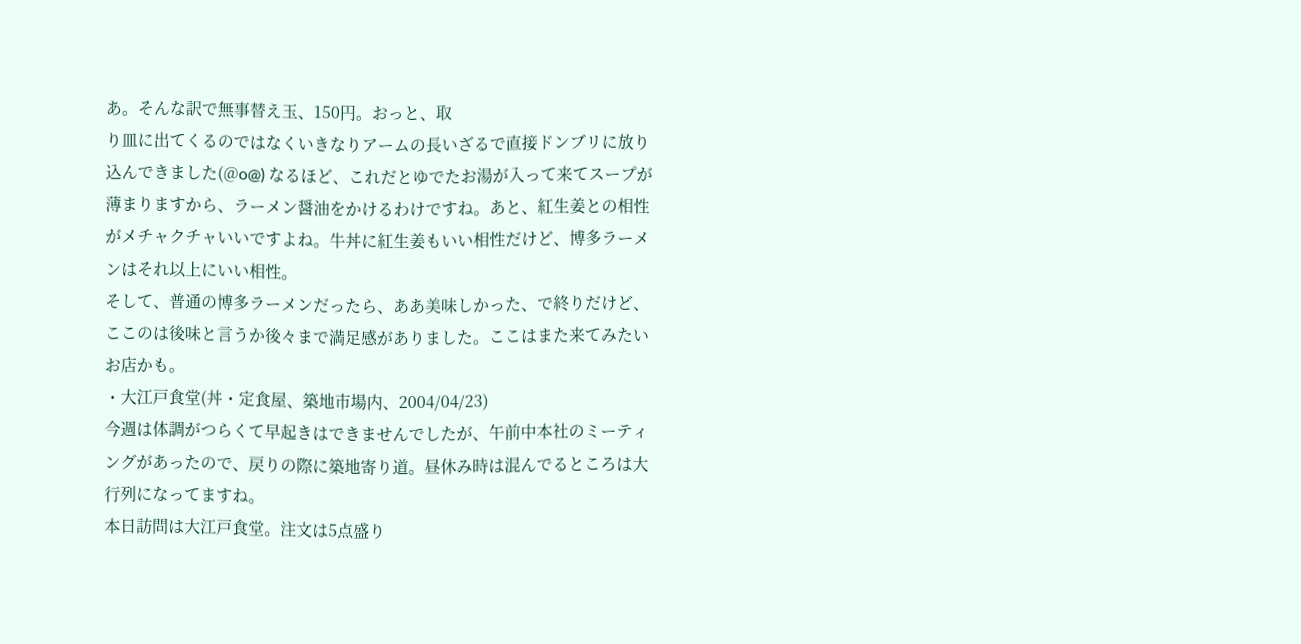あ。そんな訳で無事替え玉、150円。おっと、取
り皿に出てくるのではなくいきなりアームの長いざるで直接ドンブリに放り
込んできました(@o@) なるほど、これだとゆでたお湯が入って来てスープが
薄まりますから、ラーメン醤油をかけるわけですね。あと、紅生姜との相性
がメチャクチャいいですよね。牛丼に紅生姜もいい相性だけど、博多ラーメ
ンはそれ以上にいい相性。
そして、普通の博多ラーメンだったら、ああ美味しかった、で終りだけど、
ここのは後味と言うか後々まで満足感がありました。ここはまた来てみたい
お店かも。
・大江戸食堂(丼・定食屋、築地市場内、2004/04/23)
今週は体調がつらくて早起きはできませんでしたが、午前中本社のミーティ
ングがあったので、戻りの際に築地寄り道。昼休み時は混んでるところは大
行列になってますね。
本日訪問は大江戸食堂。注文は5点盛り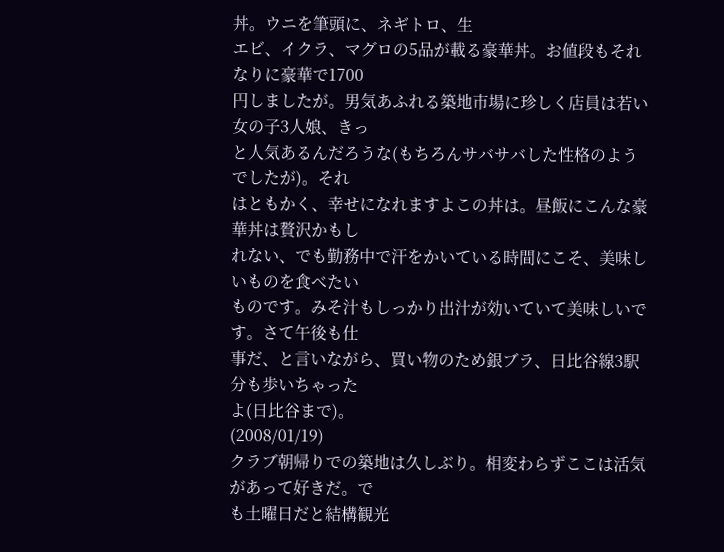丼。ウニを筆頭に、ネギトロ、生
エビ、イクラ、マグロの5品が載る豪華丼。お値段もそれなりに豪華で1700
円しましたが。男気あふれる築地市場に珍しく店員は若い女の子3人娘、きっ
と人気あるんだろうな(もちろんサバサバした性格のようでしたが)。それ
はともかく、幸せになれますよこの丼は。昼飯にこんな豪華丼は贅沢かもし
れない、でも勤務中で汗をかいている時間にこそ、美味しいものを食べたい
ものです。みそ汁もしっかり出汁が効いていて美味しいです。さて午後も仕
事だ、と言いながら、買い物のため銀ブラ、日比谷線3駅分も歩いちゃった
よ(日比谷まで)。
(2008/01/19)
クラブ朝帰りでの築地は久しぶり。相変わらずここは活気があって好きだ。で
も土曜日だと結構観光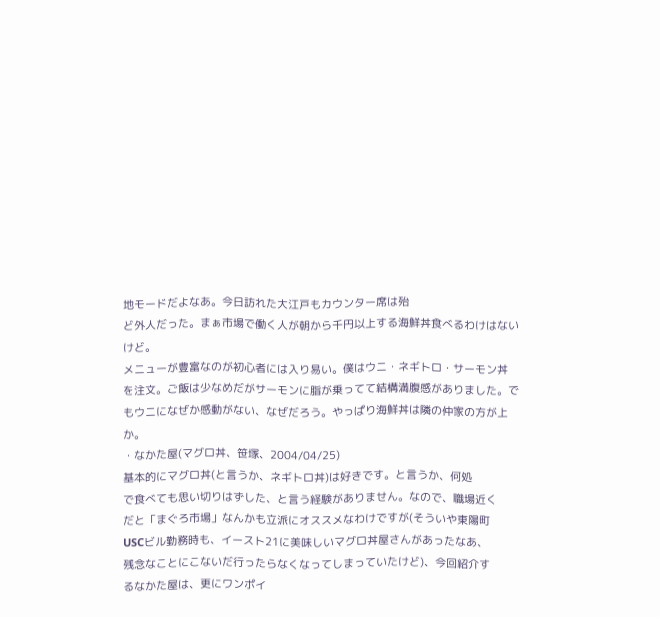地モードだよなあ。今日訪れた大江戸もカウンター席は殆
ど外人だった。まぁ市場で働く人が朝から千円以上する海鮮丼食べるわけはない
けど。
メニューが豊富なのが初心者には入り易い。僕はウニ・ネギトロ・サーモン丼
を注文。ご飯は少なめだがサーモンに脂が乗ってて結構満腹感がありました。で
もウニになぜか感動がない、なぜだろう。やっぱり海鮮丼は隣の仲家の方が上
か。
・なかた屋(マグロ丼、笹塚、2004/04/25)
基本的にマグロ丼(と言うか、ネギトロ丼)は好きです。と言うか、何処
で食べても思い切りはずした、と言う経験がありません。なので、職場近く
だと「まぐろ市場」なんかも立派にオススメなわけですが(そういや東陽町
USCビル勤務時も、イースト21に美味しいマグロ丼屋さんがあったなあ、
残念なことにこないだ行ったらなくなってしまっていたけど)、今回紹介す
るなかた屋は、更にワンポイ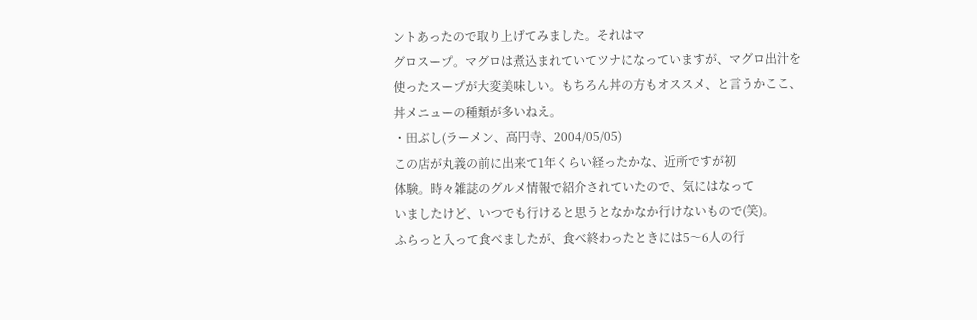ントあったので取り上げてみました。それはマ
グロスープ。マグロは煮込まれていてツナになっていますが、マグロ出汁を
使ったスープが大変美味しい。もちろん丼の方もオススメ、と言うかここ、
丼メニューの種類が多いねえ。
・田ぶし(ラーメン、高円寺、2004/05/05)
この店が丸義の前に出来て1年くらい経ったかな、近所ですが初
体験。時々雑誌のグルメ情報で紹介されていたので、気にはなって
いましたけど、いつでも行けると思うとなかなか行けないもので(笑)。
ふらっと入って食べましたが、食べ終わったときには5〜6人の行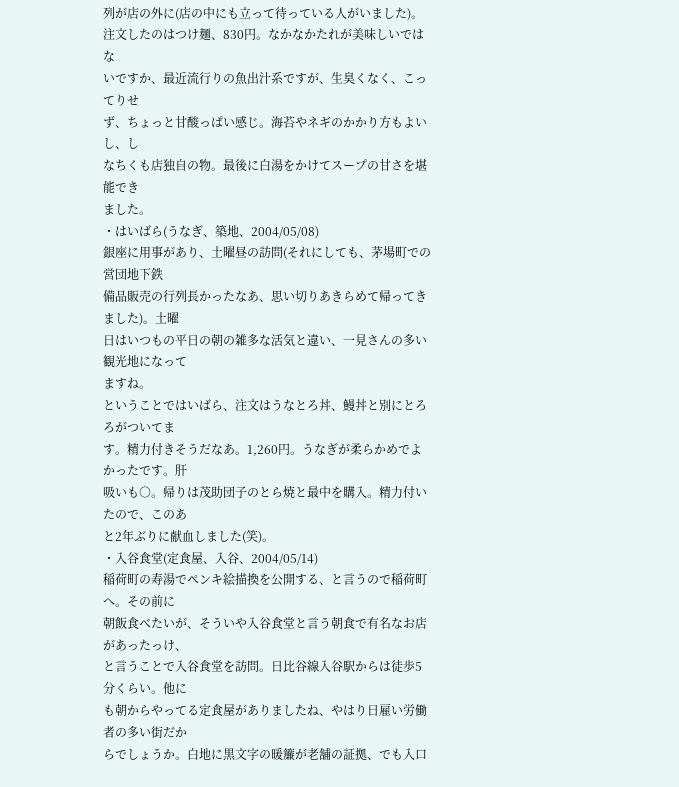列が店の外に(店の中にも立って待っている人がいました)。
注文したのはつけ麺、830円。なかなかたれが美味しいではな
いですか、最近流行りの魚出汁系ですが、生臭くなく、こってりせ
ず、ちょっと甘酸っぱい感じ。海苔やネギのかかり方もよいし、し
なちくも店独自の物。最後に白湯をかけてスープの甘さを堪能でき
ました。
・はいばら(うなぎ、築地、2004/05/08)
銀座に用事があり、土曜昼の訪問(それにしても、茅場町での営団地下鉄
備品販売の行列長かったなあ、思い切りあきらめて帰ってきました)。土曜
日はいつもの平日の朝の雑多な活気と違い、一見さんの多い観光地になって
ますね。
ということではいばら、注文はうなとろ丼、鰻丼と別にとろろがついてま
す。精力付きそうだなあ。1,260円。うなぎが柔らかめでよかったです。肝
吸いも○。帰りは茂助団子のとら焼と最中を購入。精力付いたので、このあ
と2年ぶりに献血しました(笑)。
・入谷食堂(定食屋、入谷、2004/05/14)
稲荷町の寿湯でペンキ絵描換を公開する、と言うので稲荷町へ。その前に
朝飯食べたいが、そういや入谷食堂と言う朝食で有名なお店があったっけ、
と言うことで入谷食堂を訪問。日比谷線入谷駅からは徒歩5分くらい。他に
も朝からやってる定食屋がありましたね、やはり日雇い労働者の多い街だか
らでしょうか。白地に黒文字の暖簾が老舗の証拠、でも入口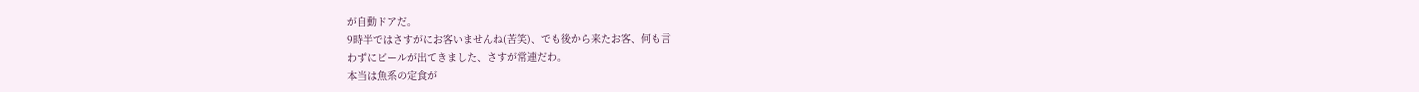が自動ドアだ。
9時半ではさすがにお客いませんね(苦笑)、でも後から来たお客、何も言
わずにビールが出てきました、さすが常連だわ。
本当は魚系の定食が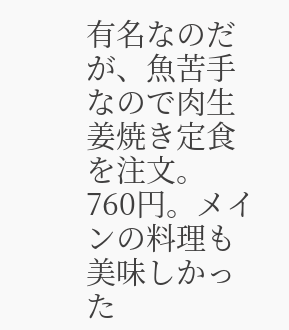有名なのだが、魚苦手なので肉生姜焼き定食を注文。
760円。メインの料理も美味しかった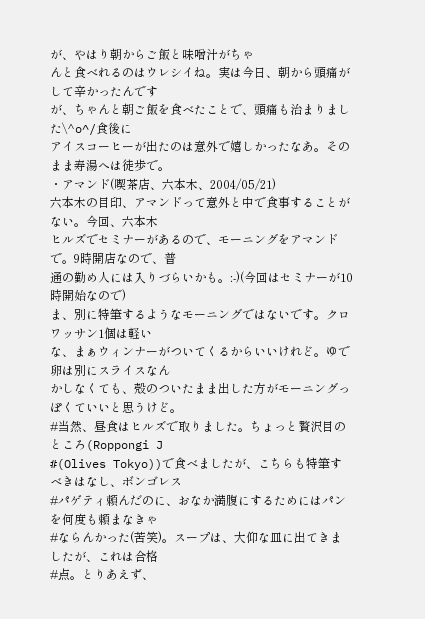が、やはり朝からご飯と味噌汁がちゃ
んと食べれるのはウレシイね。実は今日、朝から頭痛がして辛かったんです
が、ちゃんと朝ご飯を食べたことで、頭痛も治まりました\^o^/食後に
アイスコーヒーが出たのは意外で嬉しかったなあ。そのまま寿湯へは徒歩で。
・アマンド(喫茶店、六本木、2004/05/21)
六本木の目印、アマンドって意外と中で食事することがない。今回、六本木
ヒルズでセミナーがあるので、モーニングをアマンドで。9時開店なので、普
通の勤め人には入りづらいかも。:-)(今回はセミナーが10時開始なので)
ま、別に特筆するようなモーニングではないです。クロワッサン1個は軽い
な、まぁウィンナーがついてくるからいいけれど。ゆで卵は別にスライスなん
かしなくても、殻のついたまま出した方がモーニングっぽくていいと思うけど。
#当然、昼食はヒルズで取りました。ちょっと贅沢目のところ(Roppongi J
#(Olives Tokyo))で食べましたが、こちらも特筆すべきはなし、ボンゴレス
#パゲティ頼んだのに、おなか満腹にするためにはパンを何度も頼まなきゃ
#ならんかった(苦笑)。スープは、大仰な皿に出てきましたが、これは合格
#点。とりあえず、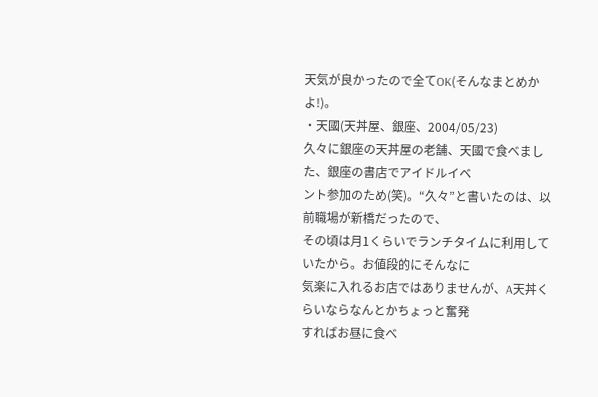天気が良かったので全てOK(そんなまとめかよ!)。
・天國(天丼屋、銀座、2004/05/23)
久々に銀座の天丼屋の老舗、天國で食べました、銀座の書店でアイドルイベ
ント参加のため(笑)。“久々”と書いたのは、以前職場が新橋だったので、
その頃は月1くらいでランチタイムに利用していたから。お値段的にそんなに
気楽に入れるお店ではありませんが、A天丼くらいならなんとかちょっと奮発
すればお昼に食べ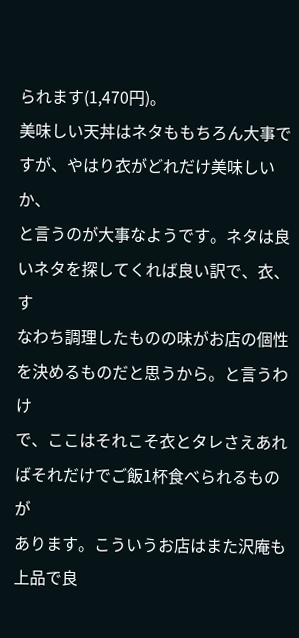られます(1,470円)。
美味しい天丼はネタももちろん大事ですが、やはり衣がどれだけ美味しいか、
と言うのが大事なようです。ネタは良いネタを探してくれば良い訳で、衣、す
なわち調理したものの味がお店の個性を決めるものだと思うから。と言うわけ
で、ここはそれこそ衣とタレさえあればそれだけでご飯1杯食べられるものが
あります。こういうお店はまた沢庵も上品で良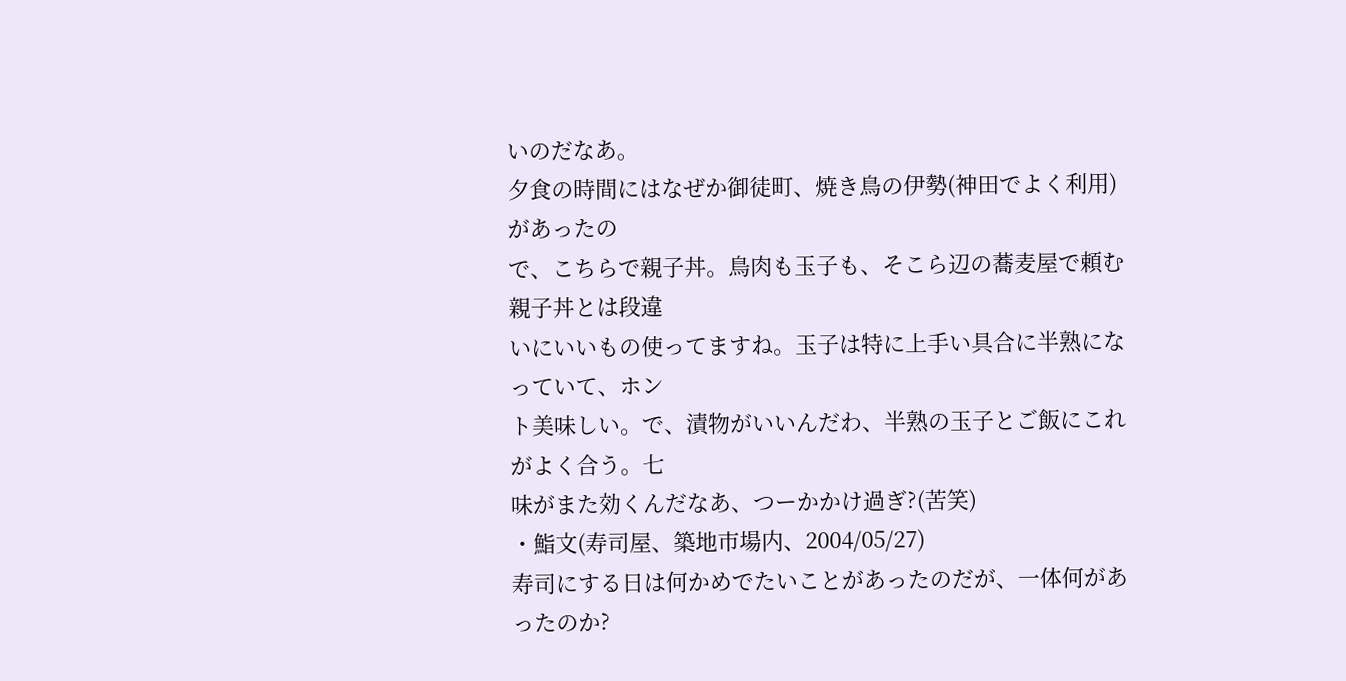いのだなあ。
夕食の時間にはなぜか御徒町、焼き鳥の伊勢(神田でよく利用)があったの
で、こちらで親子丼。鳥肉も玉子も、そこら辺の蕎麦屋で頼む親子丼とは段違
いにいいもの使ってますね。玉子は特に上手い具合に半熟になっていて、ホン
ト美味しい。で、漬物がいいんだわ、半熟の玉子とご飯にこれがよく合う。七
味がまた効くんだなあ、つーかかけ過ぎ?(苦笑)
・鮨文(寿司屋、築地市場内、2004/05/27)
寿司にする日は何かめでたいことがあったのだが、一体何があったのか?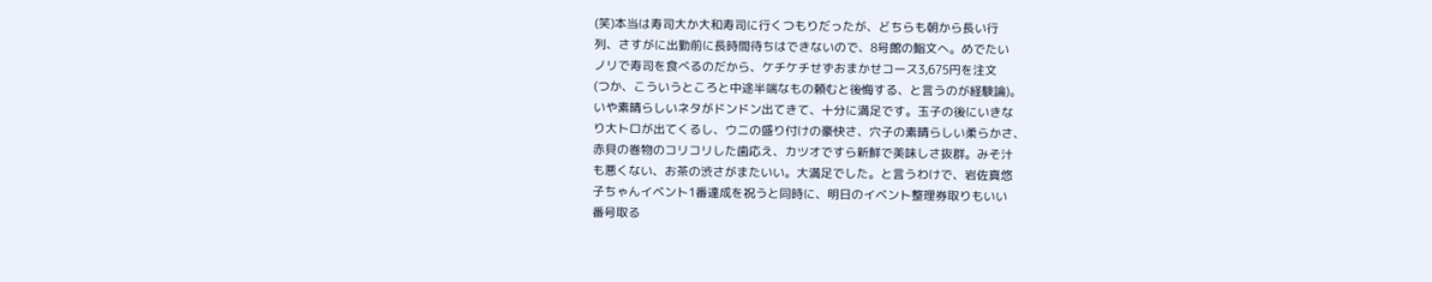(笑)本当は寿司大か大和寿司に行くつもりだったが、どちらも朝から長い行
列、さすがに出勤前に長時間待ちはできないので、8号館の鮨文へ。めでたい
ノリで寿司を食べるのだから、ケチケチせずおまかせコース3,675円を注文
(つか、こういうところと中途半端なもの頼むと後悔する、と言うのが経験論)。
いや素晴らしいネタがドンドン出てきて、十分に満足です。玉子の後にいきな
り大トロが出てくるし、ウニの盛り付けの豪快さ、穴子の素晴らしい柔らかさ、
赤貝の巻物のコリコリした歯応え、カツオですら新鮮で美味しさ抜群。みそ汁
も悪くない、お茶の渋さがまたいい。大満足でした。と言うわけで、岩佐真悠
子ちゃんイベント1番達成を祝うと同時に、明日のイベント整理券取りもいい
番号取る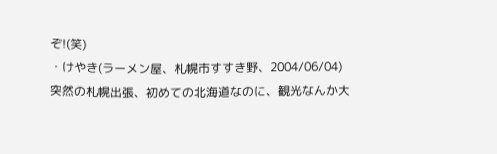ぞ!(笑)
・けやき(ラーメン屋、札幌市すすき野、2004/06/04)
突然の札幌出張、初めての北海道なのに、観光なんか大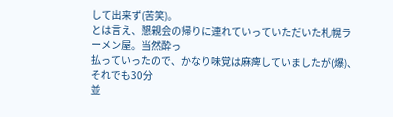して出来ず(苦笑)。
とは言え、懇親会の帰りに連れていっていただいた札幌ラーメン屋。当然酔っ
払っていったので、かなり味覚は麻痺していましたが(爆)、それでも30分
並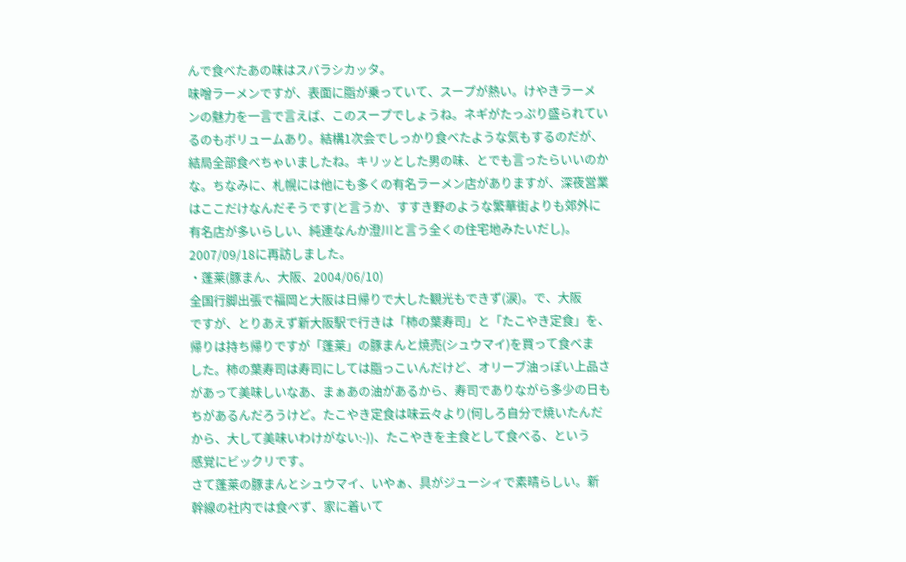んで食べたあの味はスバラシカッタ。
味噌ラーメンですが、表面に脂が乗っていて、スープが熱い。けやきラーメ
ンの魅力を一言で言えば、このスープでしょうね。ネギがたっぷり盛られてい
るのもボリュームあり。結構1次会でしっかり食べたような気もするのだが、
結局全部食べちゃいましたね。キリッとした男の味、とでも言ったらいいのか
な。ちなみに、札幌には他にも多くの有名ラーメン店がありますが、深夜営業
はここだけなんだそうです(と言うか、すすき野のような繁華街よりも郊外に
有名店が多いらしい、純連なんか澄川と言う全くの住宅地みたいだし)。
2007/09/18に再訪しました。
・蓬莱(豚まん、大阪、2004/06/10)
全国行脚出張で福岡と大阪は日帰りで大した観光もできず(涙)。で、大阪
ですが、とりあえず新大阪駅で行きは「柿の葉寿司」と「たこやき定食」を、
帰りは持ち帰りですが「蓬莱」の豚まんと焼売(シュウマイ)を買って食べま
した。柿の葉寿司は寿司にしては脂っこいんだけど、オリーブ油っぽい上品さ
があって美味しいなあ、まぁあの油があるから、寿司でありながら多少の日も
ちがあるんだろうけど。たこやき定食は味云々より(何しろ自分で焼いたんだ
から、大して美味いわけがない:-))、たこやきを主食として食べる、という
感覚にビックリです。
さて蓬莱の豚まんとシュウマイ、いやぁ、具がジューシィで素晴らしい。新
幹線の社内では食べず、家に着いて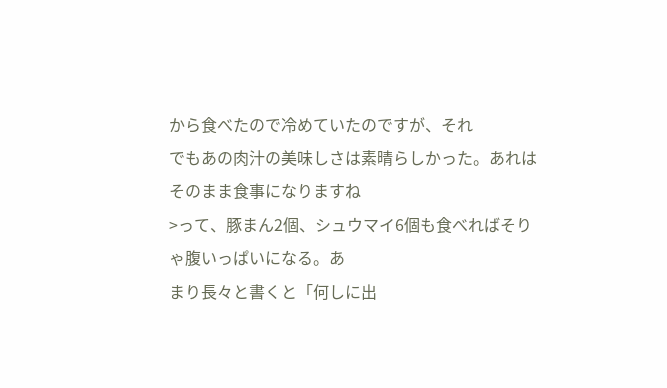から食べたので冷めていたのですが、それ
でもあの肉汁の美味しさは素晴らしかった。あれはそのまま食事になりますね
>って、豚まん2個、シュウマイ6個も食べればそりゃ腹いっぱいになる。あ
まり長々と書くと「何しに出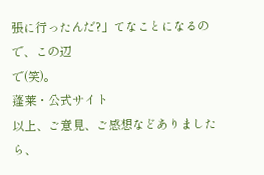張に行ったんだ?」てなことになるので、この辺
で(笑)。
蓬莱・公式サイト
以上、ご意見、ご感想などありましたら、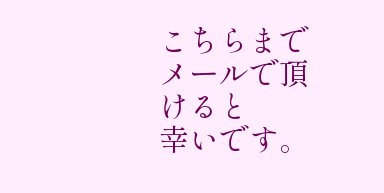こちらまでメールで頂けると
幸いです。